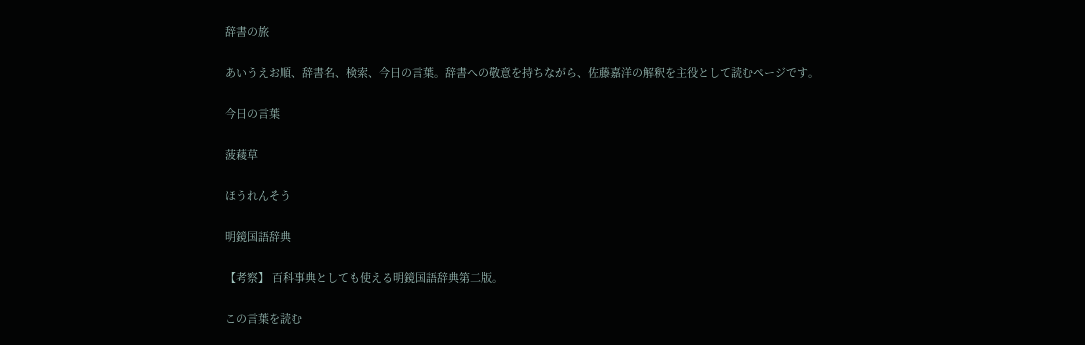辞書の旅

あいうえお順、辞書名、検索、今日の言葉。辞書への敬意を持ちながら、佐藤嘉洋の解釈を主役として読むページです。

今日の言葉

菠薐草

ほうれんそう

明鏡国語辞典

【考察】 百科事典としても使える明鏡国語辞典第二版。

この言葉を読む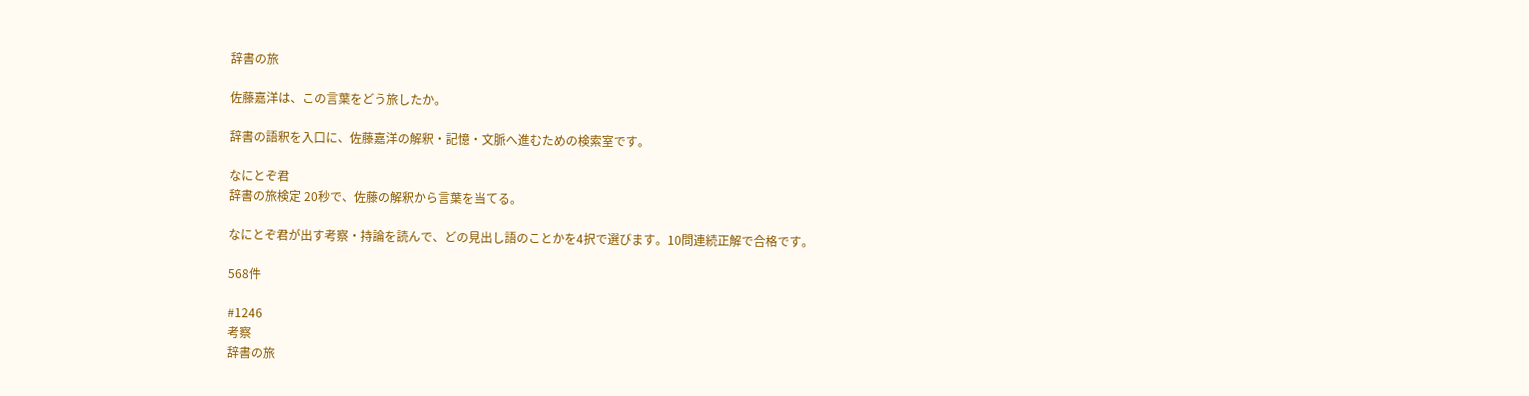辞書の旅

佐藤嘉洋は、この言葉をどう旅したか。

辞書の語釈を入口に、佐藤嘉洋の解釈・記憶・文脈へ進むための検索室です。

なにとぞ君
辞書の旅検定 20秒で、佐藤の解釈から言葉を当てる。

なにとぞ君が出す考察・持論を読んで、どの見出し語のことかを4択で選びます。10問連続正解で合格です。

568件

#1246
考察
辞書の旅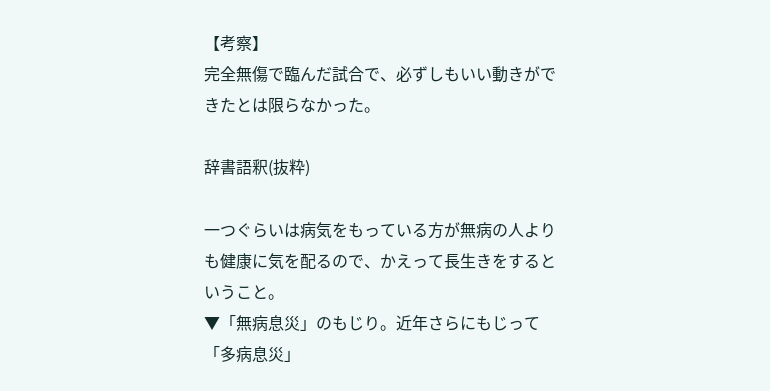【考察】
完全無傷で臨んだ試合で、必ずしもいい動きができたとは限らなかった。

辞書語釈(抜粋)

一つぐらいは病気をもっている方が無病の人よりも健康に気を配るので、かえって長生きをするということ。
▼「無病息災」のもじり。近年さらにもじって「多病息災」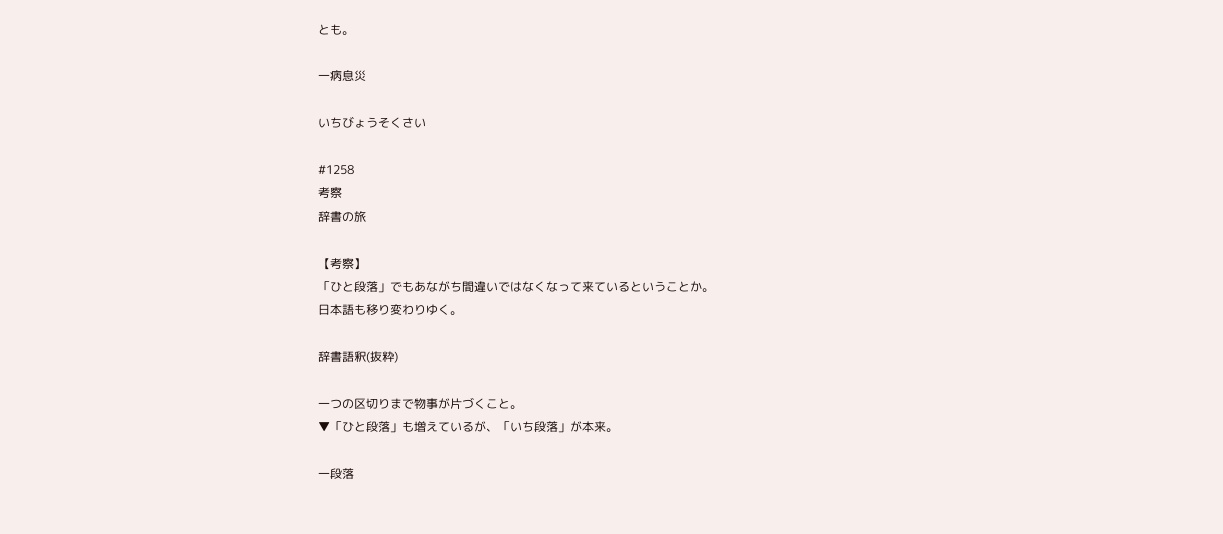とも。

一病息災

いちびょうそくさい

#1258
考察
辞書の旅

【考察】
「ひと段落」でもあながち間違いではなくなって来ているということか。
日本語も移り変わりゆく。

辞書語釈(抜粋)

一つの区切りまで物事が片づくこと。
▼「ひと段落」も増えているが、「いち段落」が本来。

一段落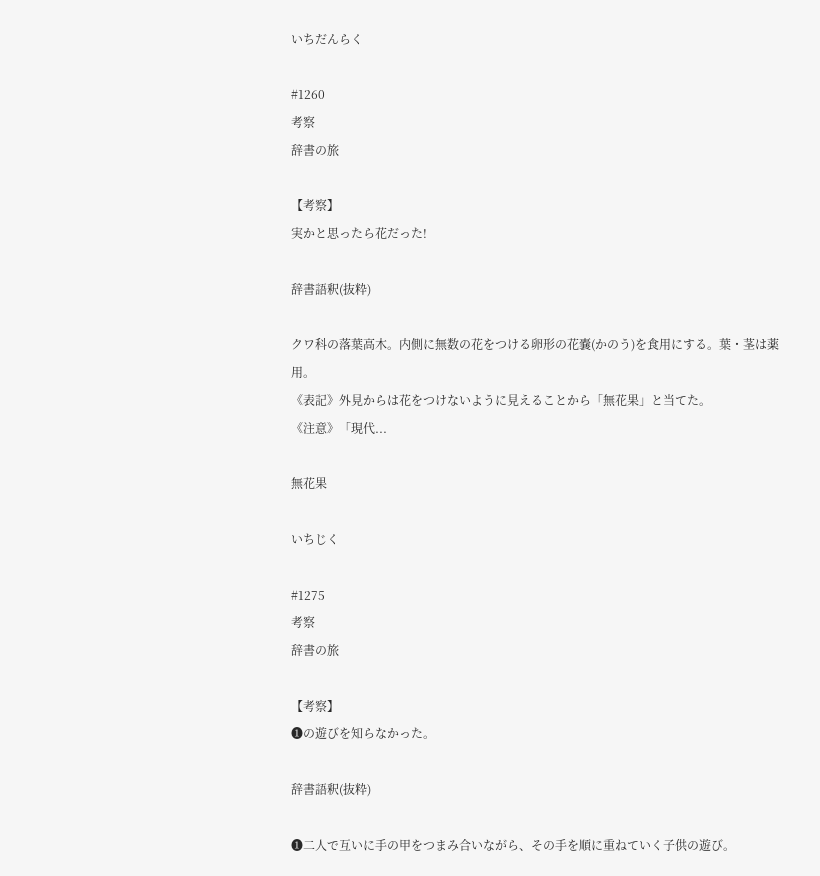いちだんらく

#1260
考察
辞書の旅

【考察】
実かと思ったら花だった!

辞書語釈(抜粋)

クワ科の落葉高木。内側に無数の花をつける卵形の花嚢(かのう)を食用にする。葉・茎は薬用。
《表記》外見からは花をつけないように見えることから「無花果」と当てた。
《注意》「現代...

無花果

いちじく

#1275
考察
辞書の旅

【考察】
❶の遊びを知らなかった。

辞書語釈(抜粋)

❶二人で互いに手の甲をつまみ合いながら、その手を順に重ねていく子供の遊び。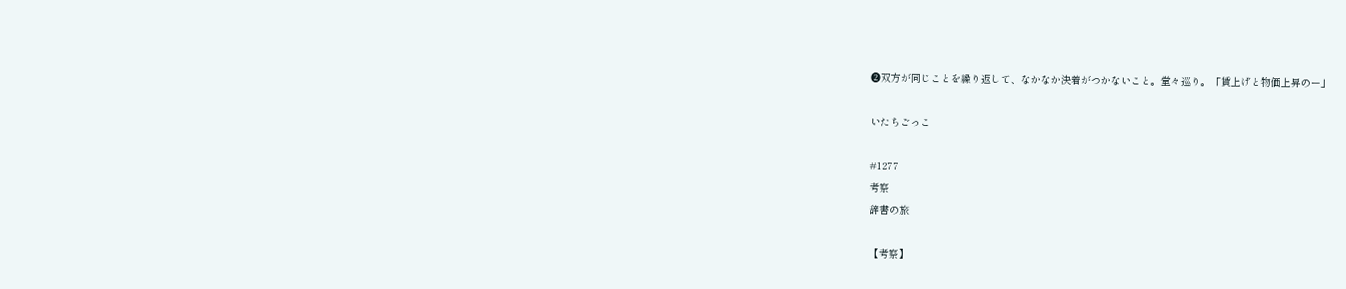❷双方が同じことを繰り返して、なかなか決着がつかないこと。堂々巡り。「賃上げと物価上昇のー」

いたちごっこ

#1277
考察
辞書の旅

【考察】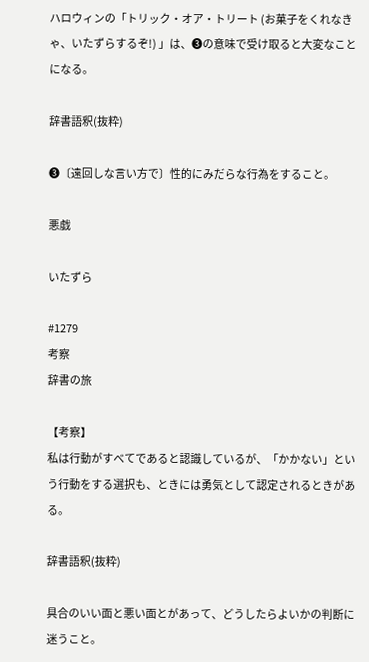ハロウィンの「トリック・オア・トリート (お菓子をくれなきゃ、いたずらするぞ!) 」は、❸の意味で受け取ると大変なことになる。

辞書語釈(抜粋)

❸〔遠回しな言い方で〕性的にみだらな行為をすること。

悪戯

いたずら

#1279
考察
辞書の旅

【考察】
私は行動がすべてであると認識しているが、「かかない」という行動をする選択も、ときには勇気として認定されるときがある。

辞書語釈(抜粋)

具合のいい面と悪い面とがあって、どうしたらよいかの判断に迷うこと。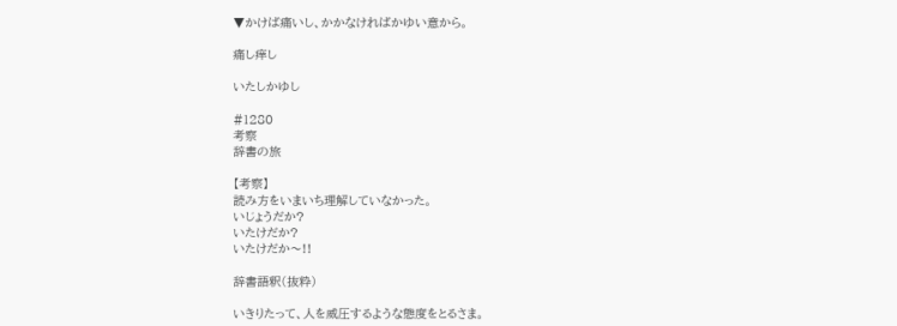▼かけば痛いし、かかなければかゆい意から。

痛し痒し

いたしかゆし

#1280
考察
辞書の旅

【考察】
読み方をいまいち理解していなかった。
いじょうだか?
いたけだか?
いたけだか〜!!

辞書語釈(抜粋)

いきりたって、人を威圧するような態度をとるさま。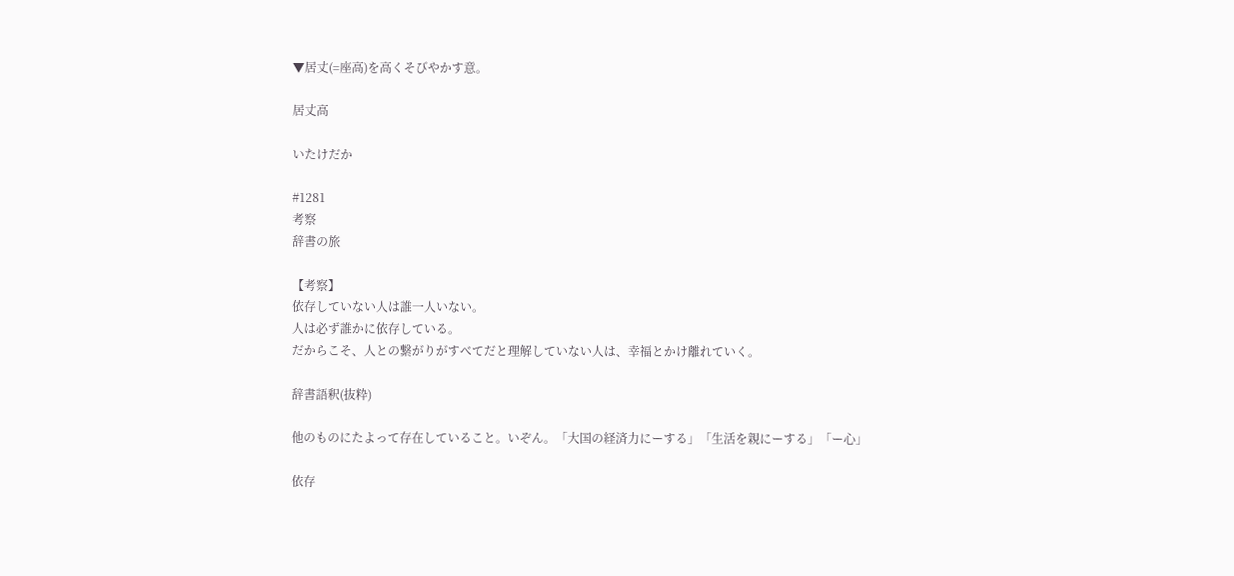▼居丈(=座高)を高くそびやかす意。

居丈高

いたけだか

#1281
考察
辞書の旅

【考察】
依存していない人は誰一人いない。
人は必ず誰かに依存している。
だからこそ、人との繋がりがすべてだと理解していない人は、幸福とかけ離れていく。

辞書語釈(抜粋)

他のものにたよって存在していること。いぞん。「大国の経済力にーする」「生活を親にーする」「ー心」

依存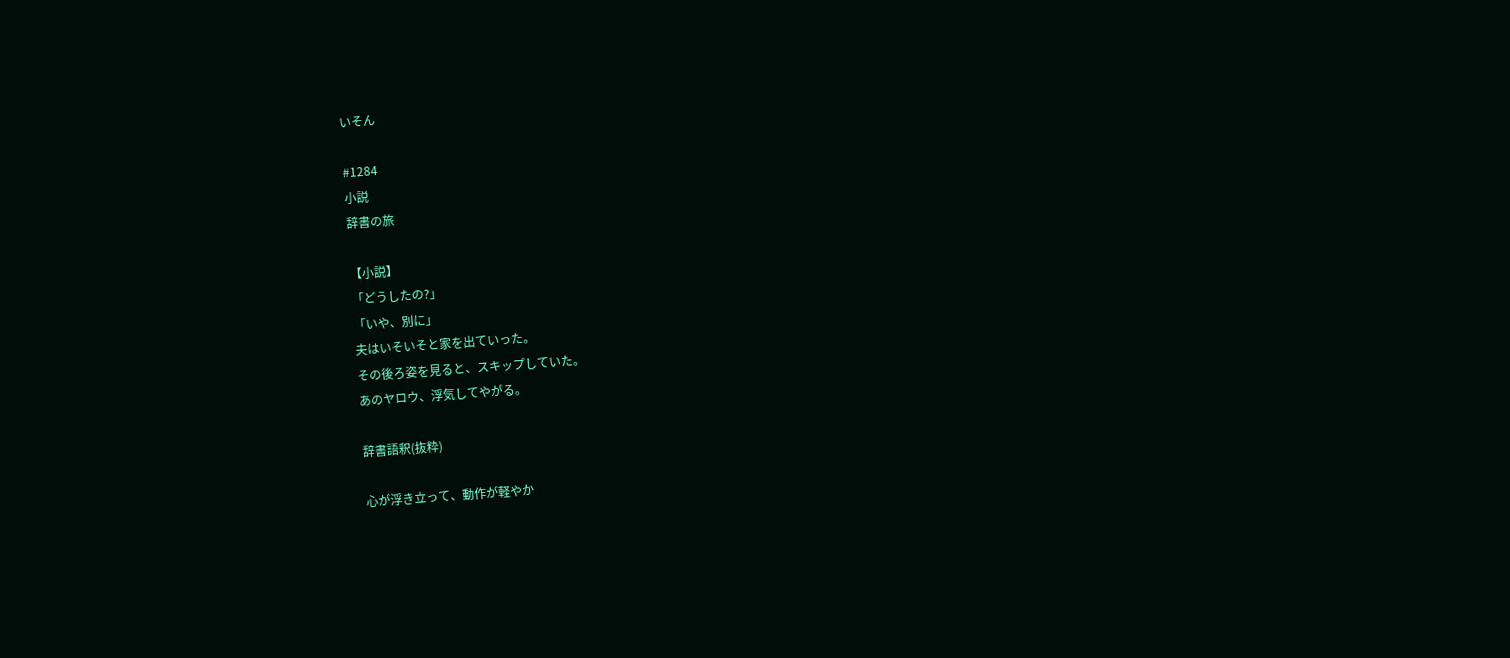いそん

#1284
小説
辞書の旅

【小説】
「どうしたの?」
「いや、別に」
夫はいそいそと家を出ていった。
その後ろ姿を見ると、スキップしていた。
あのヤロウ、浮気してやがる。

辞書語釈(抜粋)

心が浮き立って、動作が軽やか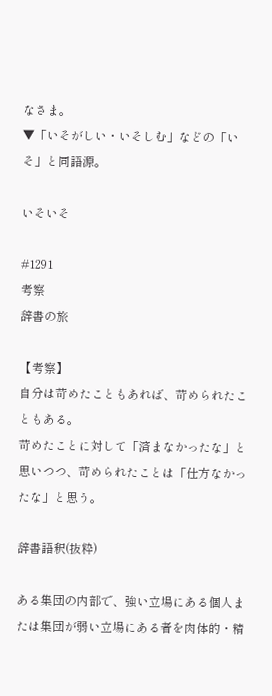なさま。
▼「いそがしい・いそしむ」などの「いそ」と同語源。

いそいそ

#1291
考察
辞書の旅

【考察】
自分は苛めたこともあれば、苛められたこともある。
苛めたことに対して「済まなかったな」と思いつつ、苛められたことは「仕方なかったな」と思う。

辞書語釈(抜粋)

ある集団の内部で、強い立場にある個人または集団が弱い立場にある者を肉体的・精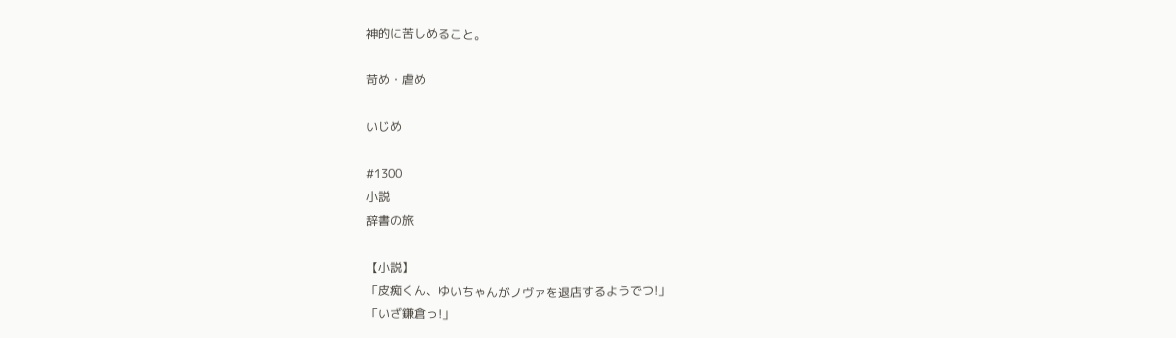神的に苦しめること。

苛め・虐め

いじめ

#1300
小説
辞書の旅

【小説】
「皮痴くん、ゆいちゃんがノヴァを退店するようでつ!」
「いざ鎌倉っ!」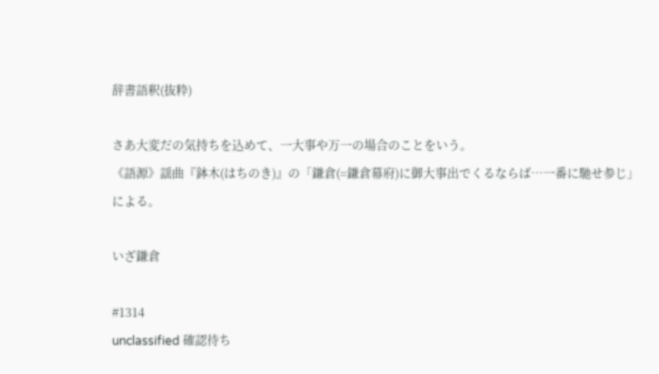辞書語釈(抜粋)

さあ大変だの気持ちを込めて、一大事や万一の場合のことをいう。
《語源》謡曲『鉢木(はちのき)』の「鎌倉(=鎌倉幕府)に御大事出でくるならば…一番に馳せ参じ」による。

いざ鎌倉

#1314
unclassified 確認待ち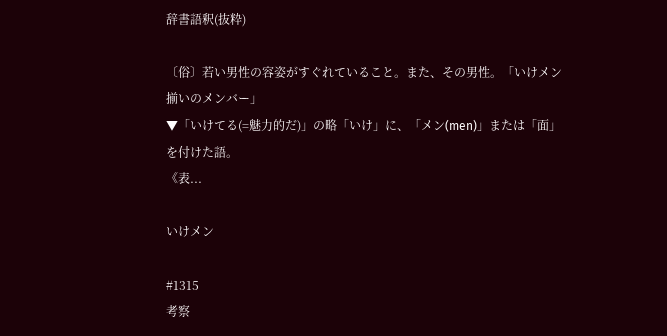辞書語釈(抜粋)

〔俗〕若い男性の容姿がすぐれていること。また、その男性。「いけメン揃いのメンバー」
▼「いけてる(=魅力的だ)」の略「いけ」に、「メン(men)」または「面」を付けた語。
《表...

いけメン

#1315
考察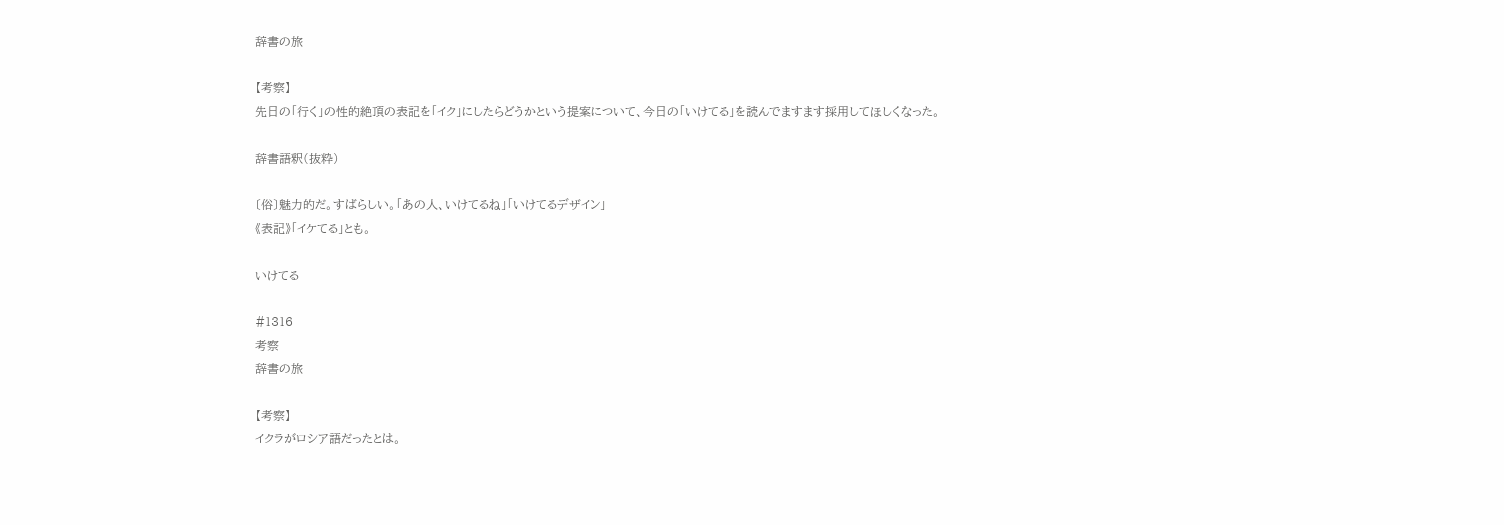辞書の旅

【考察】
先日の「行く」の性的絶頂の表記を「イク」にしたらどうかという提案について、今日の「いけてる」を読んでますます採用してほしくなった。

辞書語釈(抜粋)

〔俗〕魅力的だ。すばらしい。「あの人、いけてるね」「いけてるデザイン」
《表記》「イケてる」とも。

いけてる

#1316
考察
辞書の旅

【考察】
イクラがロシア語だったとは。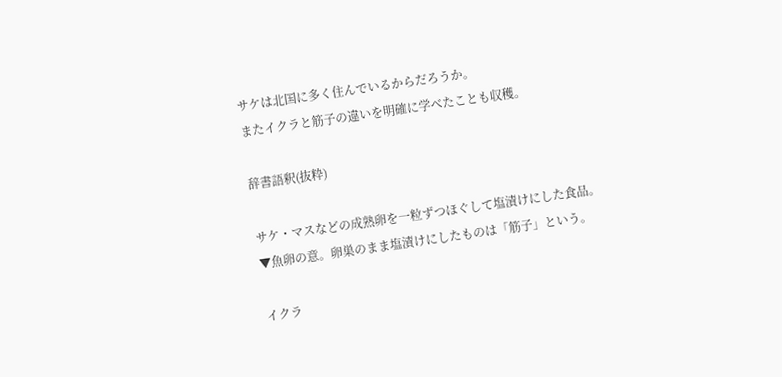サケは北国に多く住んでいるからだろうか。
またイクラと筋子の違いを明確に学べたことも収穫。

辞書語釈(抜粋)

サケ・マスなどの成熟卵を一粒ずつほぐして塩漬けにした食品。
▼魚卵の意。卵巣のまま塩漬けにしたものは「筋子」という。

イクラ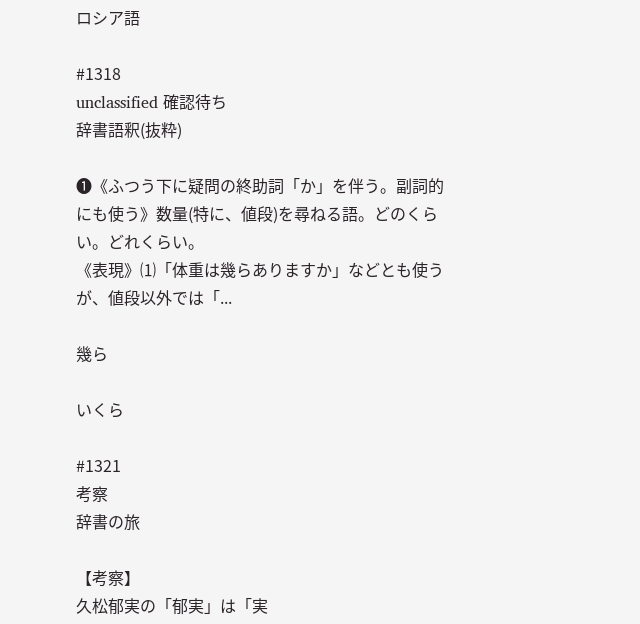ロシア語

#1318
unclassified 確認待ち
辞書語釈(抜粋)

❶《ふつう下に疑問の終助詞「か」を伴う。副詞的にも使う》数量(特に、値段)を尋ねる語。どのくらい。どれくらい。
《表現》⑴「体重は幾らありますか」などとも使うが、値段以外では「...

幾ら

いくら

#1321
考察
辞書の旅

【考察】
久松郁実の「郁実」は「実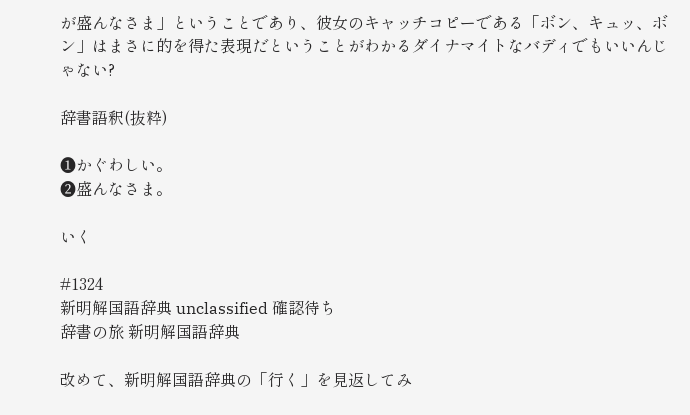が盛んなさま」ということであり、彼女のキャッチコピーである「ボン、キュッ、ボン」はまさに的を得た表現だということがわかるダイナマイトなバディでもいいんじゃない?

辞書語釈(抜粋)

❶かぐわしい。
❷盛んなさま。

いく

#1324
新明解国語辞典 unclassified 確認待ち
辞書の旅 新明解国語辞典

改めて、新明解国語辞典の「行く」を見返してみ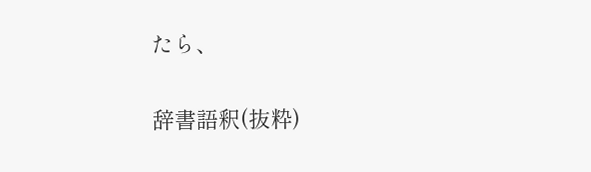たら、

辞書語釈(抜粋)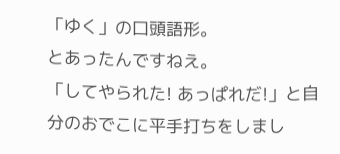「ゆく」の口頭語形。
とあったんですねえ。
「してやられた! あっぱれだ!」と自分のおでこに平手打ちをしまし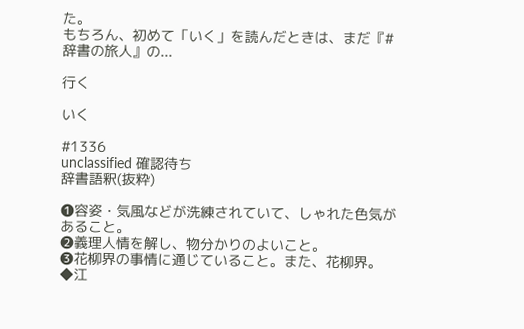た。
もちろん、初めて「いく」を読んだときは、まだ『#辞書の旅人』の...

行く

いく

#1336
unclassified 確認待ち
辞書語釈(抜粋)

❶容姿・気風などが洗練されていて、しゃれた色気があること。
❷義理人情を解し、物分かりのよいこと。
❸花柳界の事情に通じていること。また、花柳界。
◆江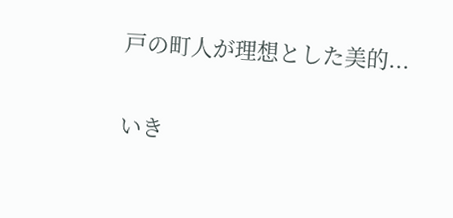戸の町人が理想とした美的...

いき